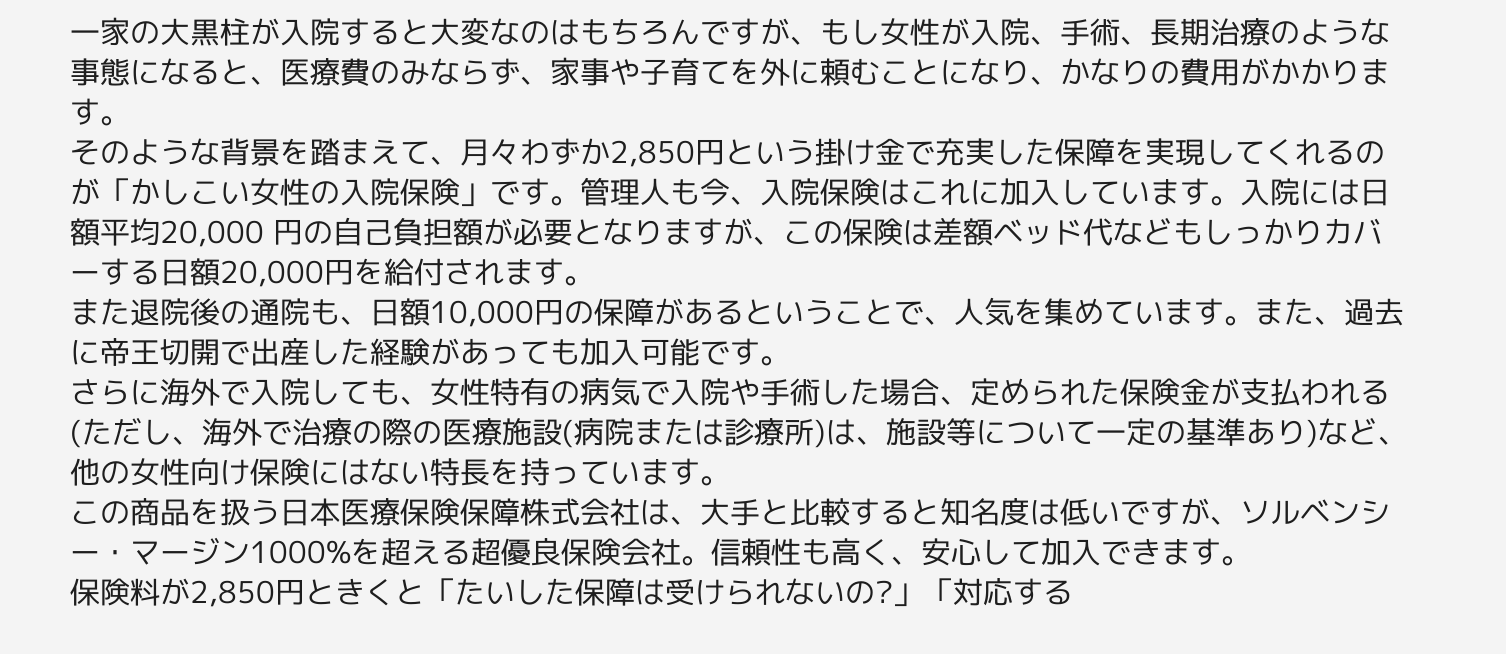一家の大黒柱が入院すると大変なのはもちろんですが、もし女性が入院、手術、長期治療のような事態になると、医療費のみならず、家事や子育てを外に頼むことになり、かなりの費用がかかります。
そのような背景を踏まえて、月々わずか2,850円という掛け金で充実した保障を実現してくれるのが「かしこい女性の入院保険」です。管理人も今、入院保険はこれに加入しています。入院には日額平均20,000 円の自己負担額が必要となりますが、この保険は差額ベッド代などもしっかりカバーする日額20,000円を給付されます。
また退院後の通院も、日額10,000円の保障があるということで、人気を集めています。また、過去に帝王切開で出産した経験があっても加入可能です。
さらに海外で入院しても、女性特有の病気で入院や手術した場合、定められた保険金が支払われる(ただし、海外で治療の際の医療施設(病院または診療所)は、施設等について一定の基準あり)など、他の女性向け保険にはない特長を持っています。
この商品を扱う日本医療保険保障株式会社は、大手と比較すると知名度は低いですが、ソルベンシー・マージン1000%を超える超優良保険会社。信頼性も高く、安心して加入できます。
保険料が2,850円ときくと「たいした保障は受けられないの?」「対応する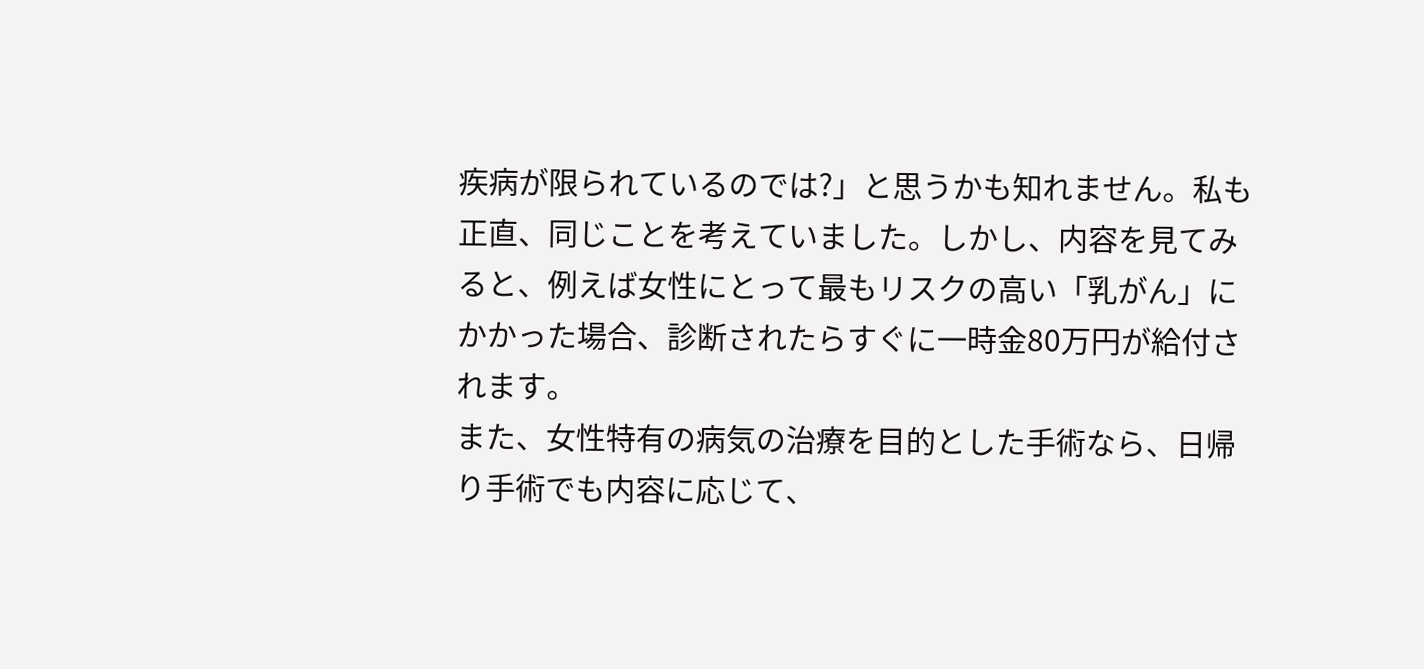疾病が限られているのでは?」と思うかも知れません。私も正直、同じことを考えていました。しかし、内容を見てみると、例えば女性にとって最もリスクの高い「乳がん」にかかった場合、診断されたらすぐに一時金80万円が給付されます。
また、女性特有の病気の治療を目的とした手術なら、日帰り手術でも内容に応じて、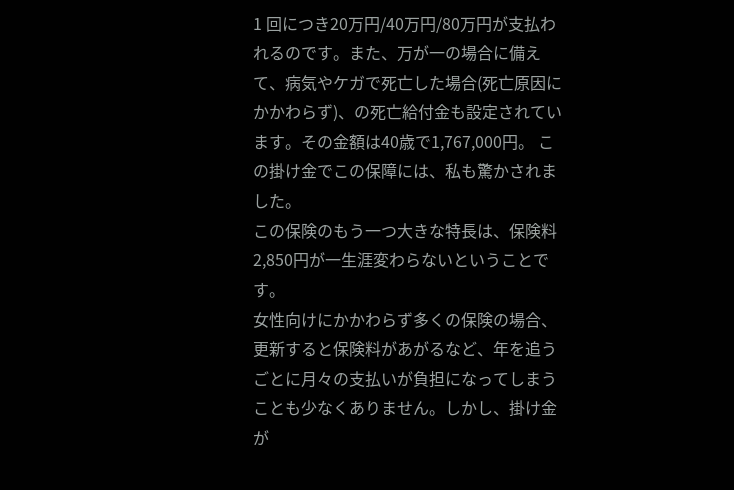1 回につき20万円/40万円/80万円が支払われるのです。また、万が一の場合に備えて、病気やケガで死亡した場合(死亡原因にかかわらず)、の死亡給付金も設定されています。その金額は40歳で1,767,000円。 この掛け金でこの保障には、私も驚かされました。
この保険のもう一つ大きな特長は、保険料2,850円が一生涯変わらないということです。
女性向けにかかわらず多くの保険の場合、更新すると保険料があがるなど、年を追うごとに月々の支払いが負担になってしまうことも少なくありません。しかし、掛け金が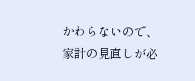かわらないので、家計の見直しが必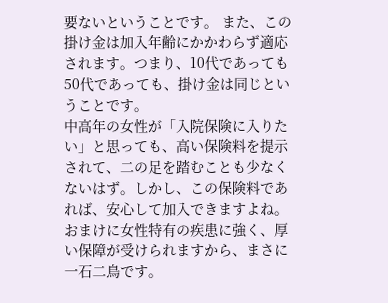要ないということです。 また、この掛け金は加入年齢にかかわらず適応されます。つまり、10代であっても50代であっても、掛け金は同じということです。
中高年の女性が「入院保険に入りたい」と思っても、高い保険料を提示されて、二の足を踏むことも少なくないはず。しかし、この保険料であれば、安心して加入できますよね。おまけに女性特有の疾患に強く、厚い保障が受けられますから、まさに一石二鳥です。